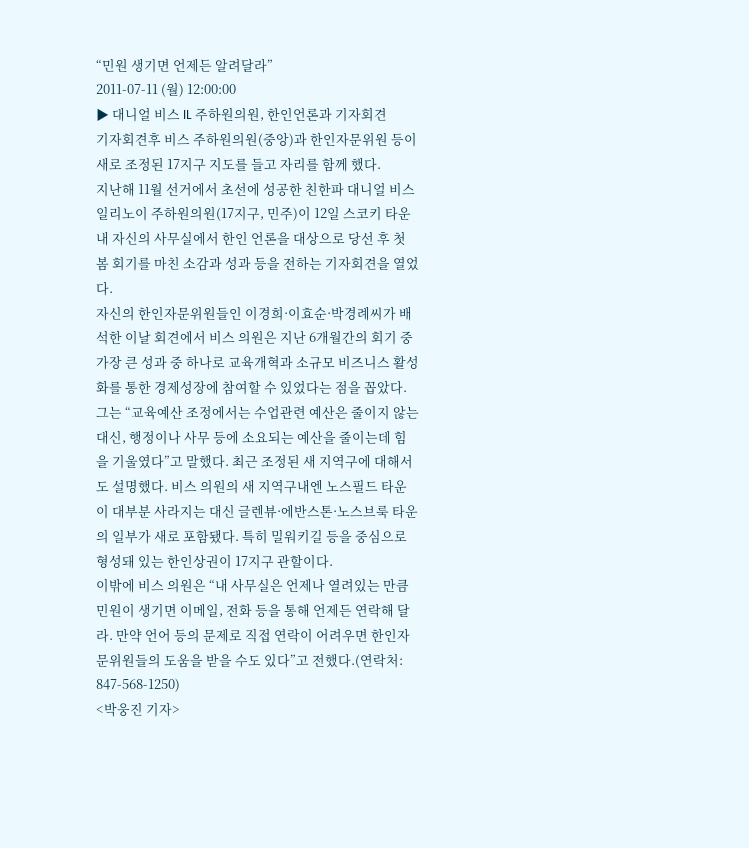“민원 생기면 언제든 알려달라”
2011-07-11 (월) 12:00:00
▶ 대니얼 비스 IL 주하원의원, 한인언론과 기자회견
기자회견후 비스 주하원의원(중앙)과 한인자문위원 등이 새로 조정된 17지구 지도를 들고 자리를 함께 했다.
지난해 11월 선거에서 초선에 성공한 친한파 대니얼 비스 일리노이 주하원의원(17지구, 민주)이 12일 스코키 타운내 자신의 사무실에서 한인 언론을 대상으로 당선 후 첫 봄 회기를 마친 소감과 성과 등을 전하는 기자회견을 열었다.
자신의 한인자문위원들인 이경희·이효순·박경례씨가 배석한 이날 회견에서 비스 의원은 지난 6개월간의 회기 중 가장 큰 성과 중 하나로 교육개혁과 소규모 비즈니스 활성화를 통한 경제성장에 참여할 수 있었다는 점을 꼽았다. 그는 “교육예산 조정에서는 수업관련 예산은 줄이지 않는 대신, 행정이나 사무 등에 소요되는 예산을 줄이는데 힘을 기울였다”고 말했다. 최근 조정된 새 지역구에 대해서도 설명했다. 비스 의원의 새 지역구내엔 노스필드 타운이 대부분 사라지는 대신 글렌뷰·에반스톤·노스브룩 타운의 일부가 새로 포함됐다. 특히 밀워키길 등을 중심으로 형성돼 있는 한인상권이 17지구 관할이다.
이밖에 비스 의원은 “내 사무실은 언제나 열려있는 만큼 민원이 생기면 이메일, 전화 등을 통해 언제든 연락해 달라. 만약 언어 등의 문제로 직접 연락이 어려우면 한인자문위원들의 도움을 받을 수도 있다”고 전했다.(연락처: 847-568-1250)
<박웅진 기자>